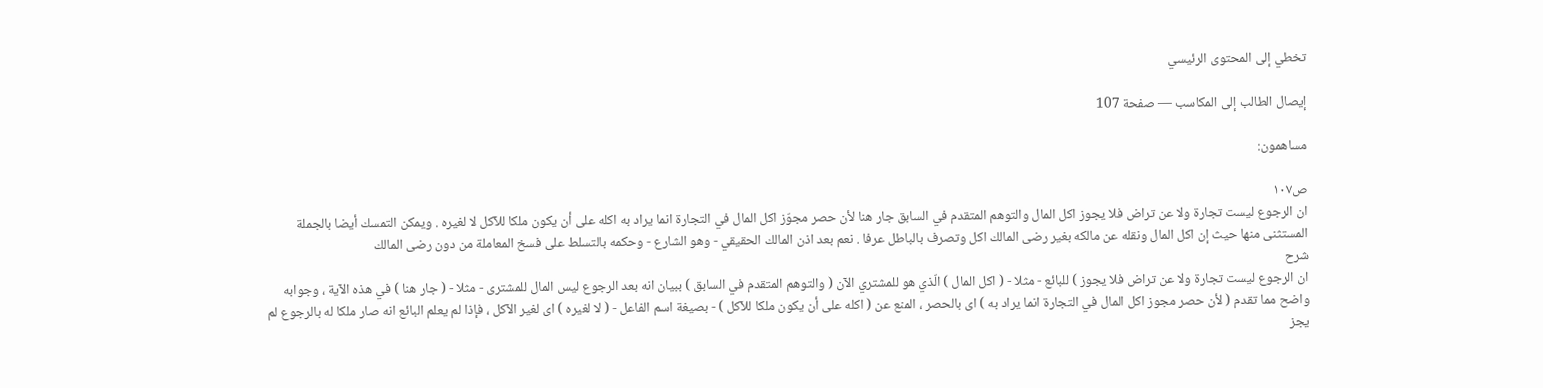تخطي إلى المحتوى الرئيسي

إيصال الطالب إلى المكاسب — صفحة 107

مساهمون:

ص١٠٧
ان الرجوع ليست تجارة ولا عن تراض فلا يجوز اكل المال والتوهم المتقدم في السابق جار هنا لأن حصر مجوّز اكل المال في التجارة انما يراد به اكله على أن يكون ملكا للآكل لا لغيره . ويمكن التمسك أيضا بالجملة المستثنى منها حيث إن اكل المال ونقله عن مالكه بغير رضى المالك اكل وتصرف بالباطل عرفا . نعم بعد اذن المالك الحقيقي - وهو الشارع - وحكمه بالتسلط على فسخ المعاملة من دون رضى المالك
شرح
ان الرجوع ليست تجارة ولا عن تراض فلا يجوز ) للبائع - مثلا - ( اكل المال ) الّذي هو للمشتري الآن ( والتوهم المتقدم في السابق ) ببيان انه بعد الرجوع ليس المال للمشترى - مثلا - ( جار هنا ) في هذه الآية ، وجوابه واضح مما تقدم ( لأن حصر مجوز اكل المال في التجارة انما يراد به ) اى بالحصر ، المنع عن ( اكله على أن يكون ملكا للآكل ) - بصيغة اسم الفاعل - ( لا لغيره ) اى لغير الآكل ، فإذا لم يعلم البائع انه صار ملكا له بالرجوع لم يجز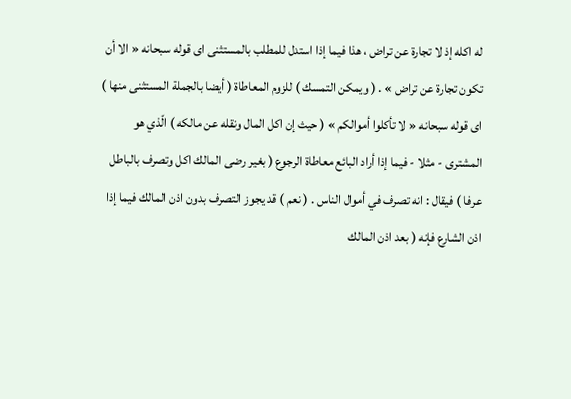له اكله إذ لا تجارة عن تراض ، هذا فيما إذا استدل للمطلب بالمستثنى اى قوله سبحانه « الا أن تكون تجارة عن تراض » . ( ويمكن التمسك ) للزوم المعاطاة ( أيضا بالجملة المستثنى منها ) اى قوله سبحانه « لا تأكلوا أموالكم » ( حيث إن اكل المال ونقله عن مالكه ) الّذي هو المشترى - مثلا - فيما إذا أراد البائع معاطاة الرجوع ( بغير رضى المالك اكل وتصرف بالباطل عرفا ) فيقال : انه تصرف في أموال الناس . ( نعم ) قد يجوز التصرف بدون اذن المالك فيما إذا اذن الشارع فإنه ( بعد اذن المالك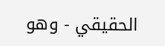الحقيقي - وهو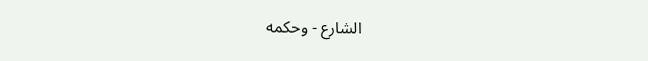الشارع - وحكمه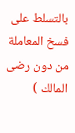بالتسلط على فسخ المعاملة من دون رضى المالك )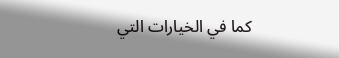كما في الخيارات التي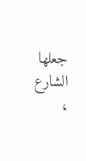جعلها الشارع ،